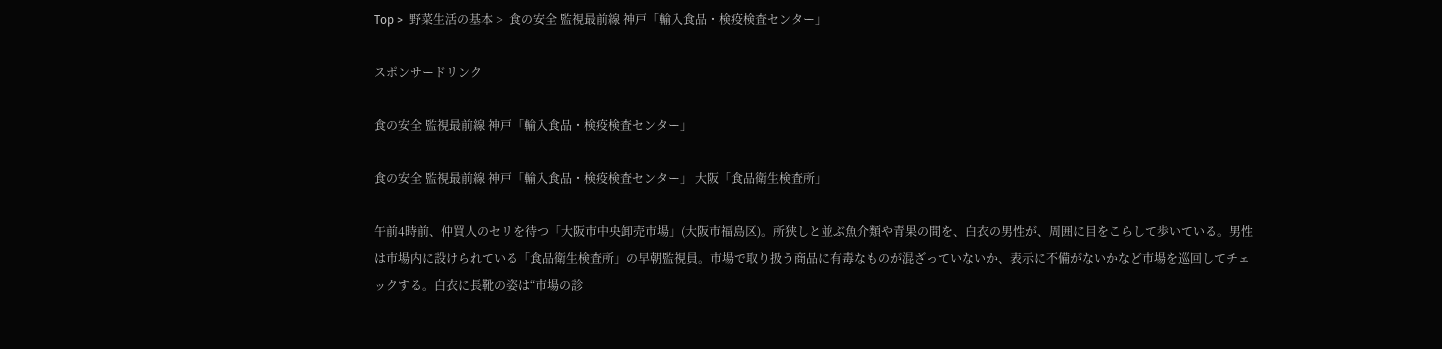Top >  野菜生活の基本 >  食の安全 監視最前線 神戸「輸入食品・検疫検査センター」

スポンサードリンク

食の安全 監視最前線 神戸「輸入食品・検疫検査センター」

食の安全 監視最前線 神戸「輸入食品・検疫検査センター」 大阪「食品衛生検査所」

午前4時前、仲買人のセリを待つ「大阪市中央卸売市場」(大阪市福島区)。所狭しと並ぶ魚介類や青果の間を、白衣の男性が、周囲に目をこらして歩いている。男性は市場内に設けられている「食品衛生検査所」の早朝監視員。市場で取り扱う商品に有毒なものが混ざっていないか、表示に不備がないかなど市場を巡回してチェックする。白衣に長靴の姿は“市場の診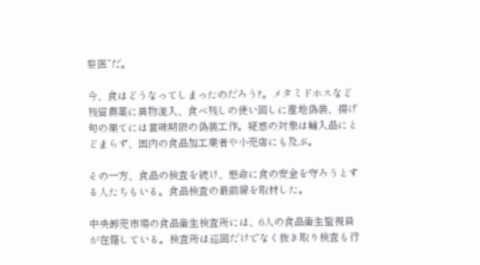察医”だ。

今、食はどうなってしまったのだろう?。メタミドホスなど残留農薬に異物混入、食べ残しの使い回しに産地偽装、揚げ句の果てには賞味期限の偽装工作。疑惑の対象は輸入品にとどまらず、国内の食品加工業者や小売店にも及ぶ。

その一方、食品の検査を続け、懸命に食の安全を守ろうとする人たちもいる。食品検査の最前線を取材した。

中央卸売市場の食品衛生検査所には、6人の食品衛生監視員が在籍している。検査所は巡回だけでなく抜き取り検査も行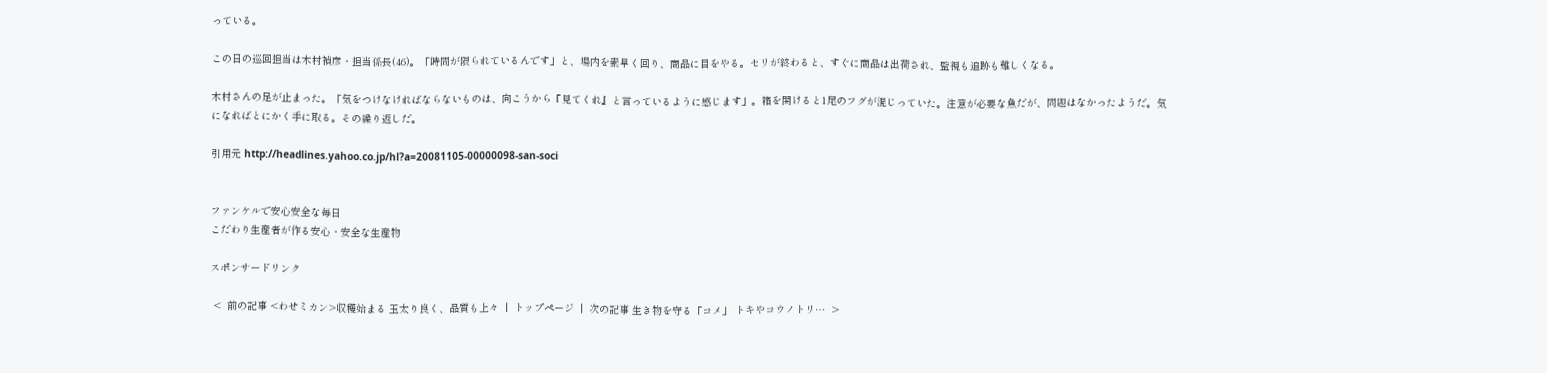っている。

この日の巡回担当は木村禎彦・担当係長(46)。「時間が限られているんです」と、場内を素早く回り、商品に目をやる。セリが終わると、すぐに商品は出荷され、監視も追跡も難しくなる。

木村さんの足が止まった。「気をつけなければならないものは、向こうから『見てくれ』と言っているように感じます」。箱を開けると1尾のフグが混じっていた。注意が必要な魚だが、問題はなかったようだ。気になればとにかく手に取る。その繰り返しだ。

引用元 http://headlines.yahoo.co.jp/hl?a=20081105-00000098-san-soci


ファンケルで安心安全な毎日
こだわり生産者が作る安心・安全な生産物

スポンサードリンク

 <  前の記事 <わせミカン>収穫始まる 玉太り良く、品質も上々  |  トップページ  |  次の記事 生き物を守る「コメ」 トキやコウノトリ…  >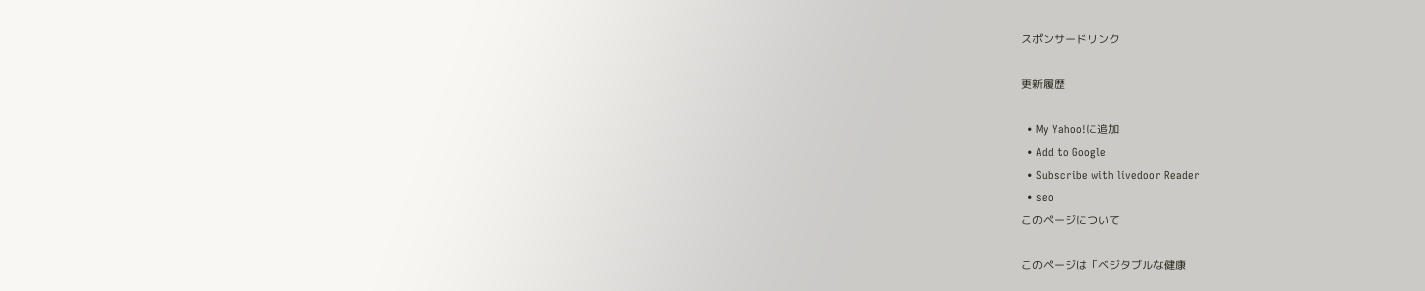スポンサードリンク

更新履歴

  • My Yahoo!に追加
  • Add to Google
  • Subscribe with livedoor Reader
  • seo
このページについて

このページは「ベジタブルな健康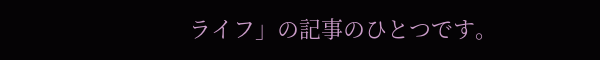ライフ」の記事のひとつです。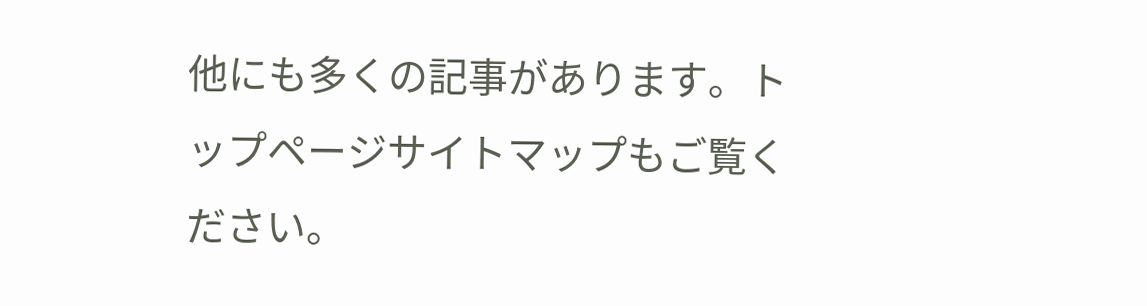他にも多くの記事があります。トップページサイトマップもご覧ください。